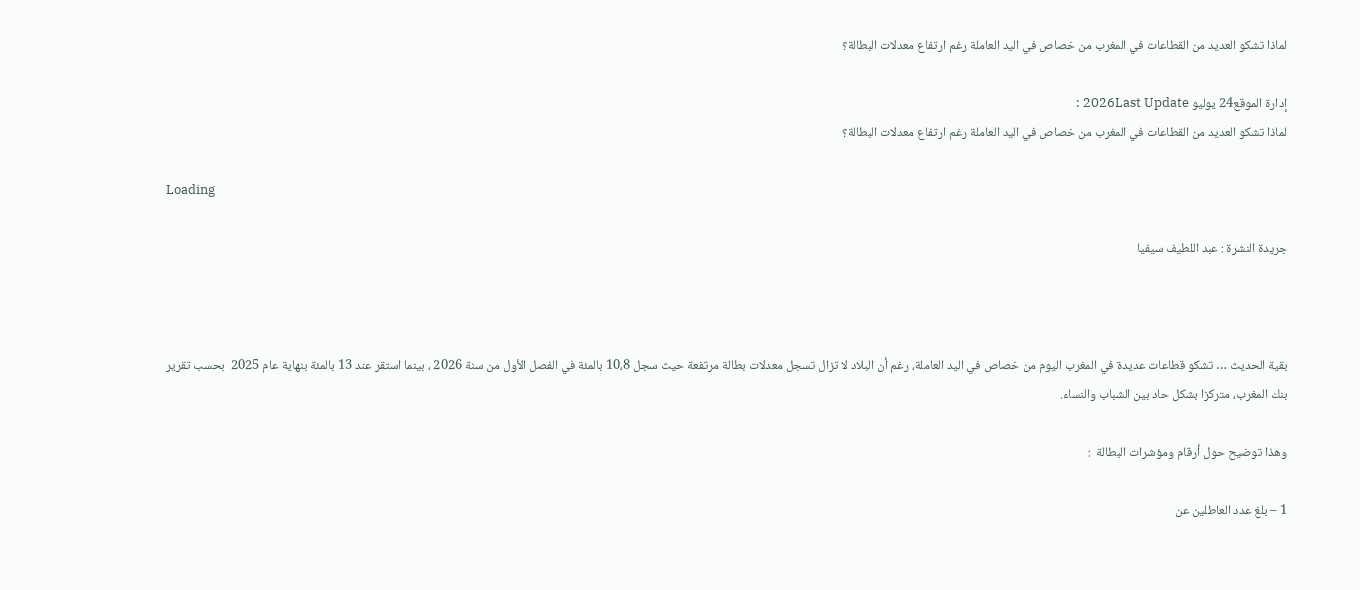لماذا تشكو العديد من القطاعات في المغرب من خصاص في اليد العاملة رغم ارتفاع معدلات البطالة؟

إدارة الموقع24 يوليو 2026Last Update :
لماذا تشكو العديد من القطاعات في المغرب من خصاص في اليد العاملة رغم ارتفاع معدلات البطالة؟

Loading

جريدة النشرة : عبد اللطيف سيفيا



بقية الحديث … تشكو قطاعات عديدة في المغرب اليوم من خصاص في اليد العاملة، رغم أن البلاد لا تزال تسجل معدلات بطالة مرتفعة حيث سجل 10،8 بالمئة في الفصل الأول من سنة 2026 ، بينما استقر عند 13 بالمئة بنهاية عام 2025  بحسب تقرير بنك المغرب، متركزا بشكل حاد بين الشباب والنساء.

وهذا توضيح حول أرقام ومؤشرات البطالة  :

1 – بلغ عدد العاطلين عن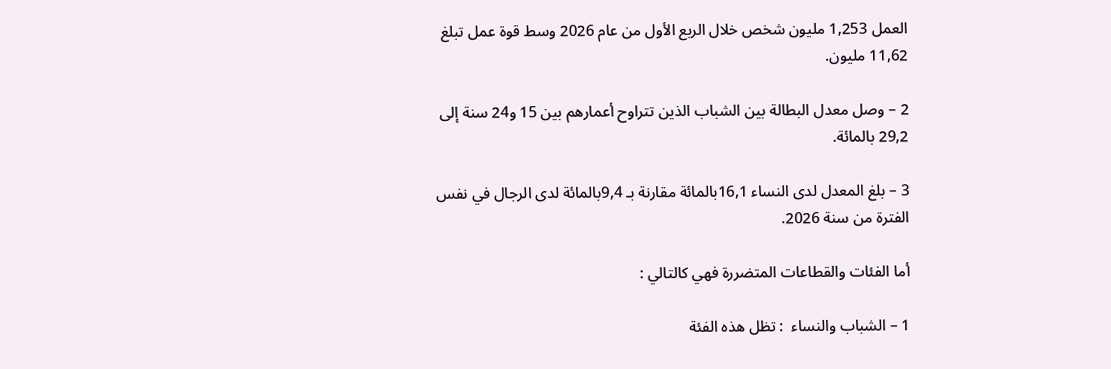العمل 1,253 مليون شخص خلال الربع الأول من عام 2026 وسط قوة عمل تبلغ 11,62 مليون.

2 – وصل معدل البطالة بين الشباب الذين تتراوح أعمارهم بين 15 و24 سنة إلى 29,2 بالمائة.

3 – بلغ المعدل لدى النساء 16,1بالمائة مقارنة بـ 9,4بالمائة لدى الرجال في نفس الفترة من سنة 2026.

أما الفئات والقطاعات المتضررة فهي كالتالي :

1 – الشباب والنساء  : تظل هذه الفئة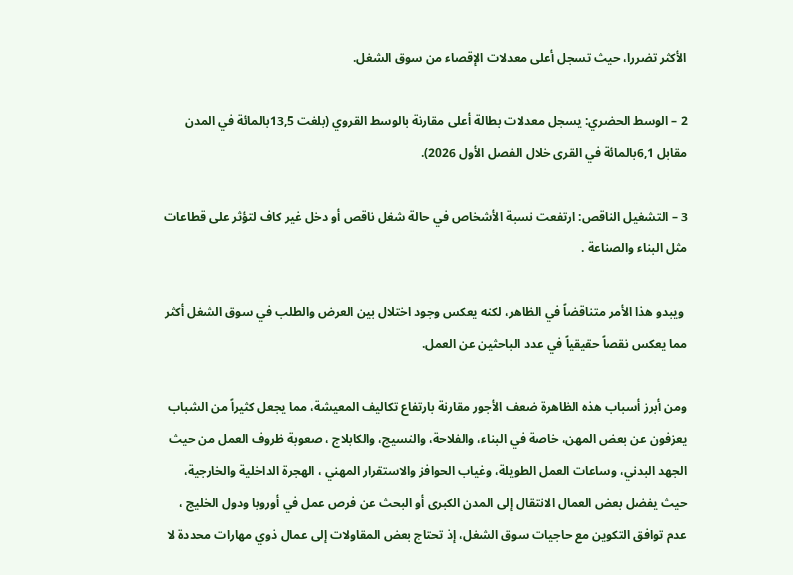الأكثر تضررا، حيث تسجل أعلى معدلات الإقصاء من سوق الشغل.

2 – الوسط الحضري: يسجل معدلات بطالة أعلى مقارنة بالوسط القروي (بلغت 13,5بالمائة في المدن مقابل 6,1بالمائة في القرى خلال الفصل الأول 2026).

3 – التشغيل الناقص: ارتفعت نسبة الأشخاص في حالة شغل ناقص أو دخل غير كاف لتؤثر على قطاعات مثل البناء والصناعة .

 ويبدو هذا الأمر متناقضاً في الظاهر، لكنه يعكس وجود اختلال بين العرض والطلب في سوق الشغل أكثر مما يعكس نقصاً حقيقياً في عدد الباحثين عن العمل.

ومن أبرز أسباب هذه الظاهرة ضعف الأجور مقارنة بارتفاع تكاليف المعيشة، مما يجعل كثيراً من الشباب يعزفون عن بعض المهن، خاصة في البناء، والفلاحة، والنسيج، والكابلاج ، صعوبة ظروف العمل من حيث الجهد البدني، وساعات العمل الطويلة، وغياب الحوافز والاستقرار المهني ، الهجرة الداخلية والخارجية، حيث يفضل بعض العمال الانتقال إلى المدن الكبرى أو البحث عن فرص عمل في أوروبا ودول الخليج ، عدم توافق التكوين مع حاجيات سوق الشغل، إذ تحتاج بعض المقاولات إلى عمال ذوي مهارات محددة لا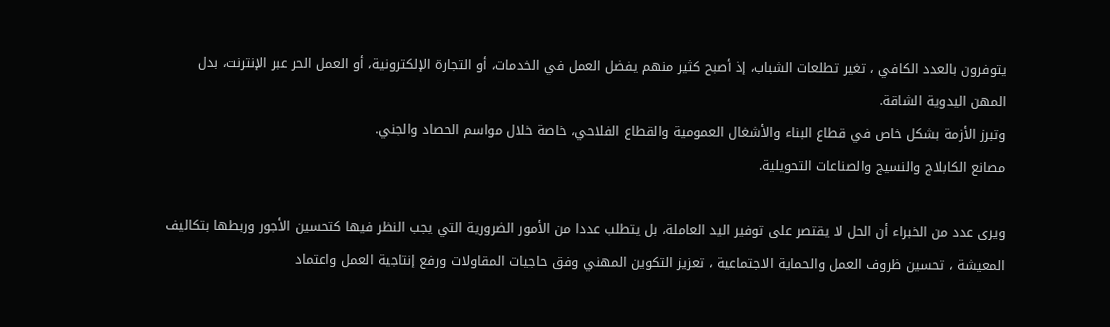يتوفرون بالعدد الكافي ، تغير تطلعات الشباب، إذ أصبح كثير منهم يفضل العمل في الخدمات، أو التجارة الإلكترونية، أو العمل الحر عبر الإنترنت، بدل المهن اليدوية الشاقة.
وتبرز الأزمة بشكل خاص في قطاع البناء والأشغال العمومية والقطاع الفلاحي، خاصة خلال مواسم الحصاد والجني.
مصانع الكابلاج والنسيج والصناعات التحويلية.

ويرى عدد من الخبراء أن الحل لا يقتصر على توفير اليد العاملة، بل يتطلب عددا من الأمور الضرورية التي يجب النظر فيها كتحسين الأجور وربطها بتكاليف المعيشة ، تحسين ظروف العمل والحماية الاجتماعية ، تعزيز التكوين المهني وفق حاجيات المقاولات ورفع إنتاجية العمل واعتماد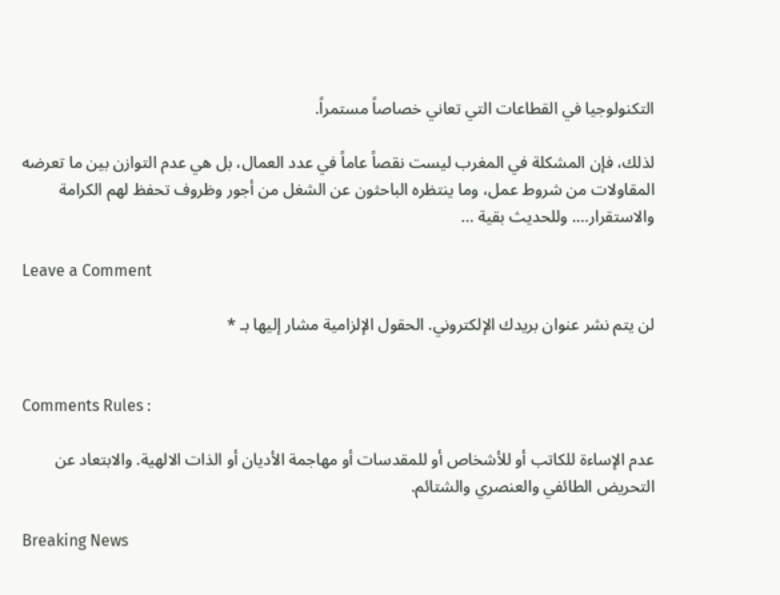التكنولوجيا في القطاعات التي تعاني خصاصاً مستمراً.

لذلك، فإن المشكلة في المغرب ليست نقصاً عاماً في عدد العمال، بل هي عدم التوازن بين ما تعرضه المقاولات من شروط عمل، وما ينتظره الباحثون عن الشغل من أجور وظروف تحفظ لهم الكرامة والاستقرار…. وللحديث بقية …

Leave a Comment

لن يتم نشر عنوان بريدك الإلكتروني. الحقول الإلزامية مشار إليها بـ *


Comments Rules :

عدم الإساءة للكاتب أو للأشخاص أو للمقدسات أو مهاجمة الأديان أو الذات الالهية. والابتعاد عن التحريض الطائفي والعنصري والشتائم.

Breaking News